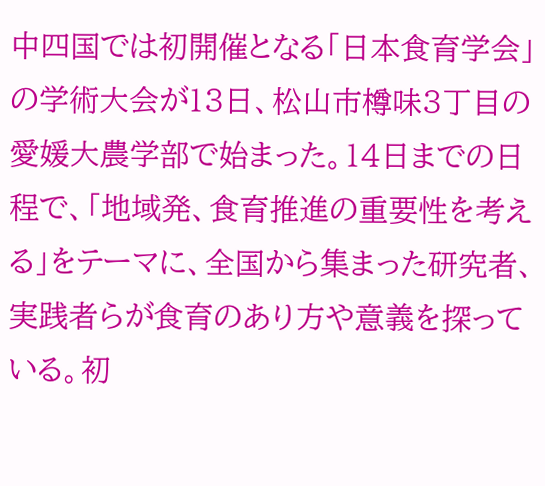中四国では初開催となる「日本食育学会」の学術大会が13日、松山市樽味3丁目の愛媛大農学部で始まった。14日までの日程で、「地域発、食育推進の重要性を考える」をテーマに、全国から集まった研究者、実践者らが食育のあり方や意義を探っている。初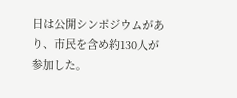日は公開シンポジウムがあり、市民を含め約130人が参加した。